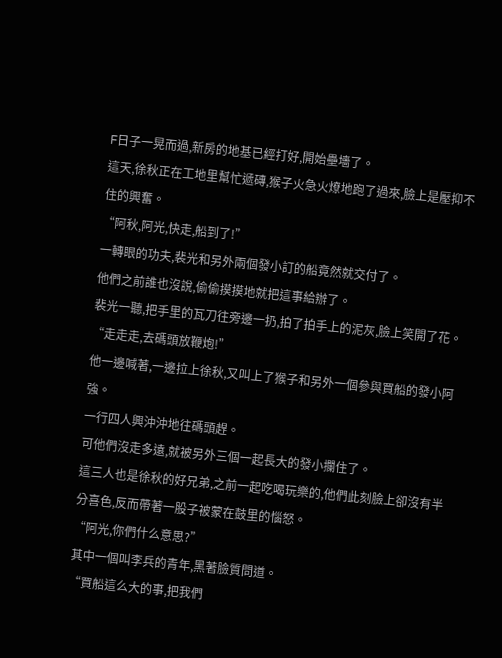F日子一晃而過,新房的地基已經打好,開始壘墻了。
這天,徐秋正在工地里幫忙遞磚,猴子火急火燎地跑了過來,臉上是壓抑不住的興奮。
“阿秋,阿光,快走,船到了!”
一轉眼的功夫,裴光和另外兩個發小訂的船竟然就交付了。
他們之前誰也沒說,偷偷摸摸地就把這事給辦了。
裴光一聽,把手里的瓦刀往旁邊一扔,拍了拍手上的泥灰,臉上笑開了花。
“走走走,去碼頭放鞭炮!”
他一邊喊著,一邊拉上徐秋,又叫上了猴子和另外一個參與買船的發小阿強。
一行四人興沖沖地往碼頭趕。
可他們沒走多遠,就被另外三個一起長大的發小攔住了。
這三人也是徐秋的好兄弟,之前一起吃喝玩樂的,他們此刻臉上卻沒有半分喜色,反而帶著一股子被蒙在鼓里的惱怒。
“阿光,你們什么意思?”
其中一個叫李兵的青年,黑著臉質問道。
“買船這么大的事,把我們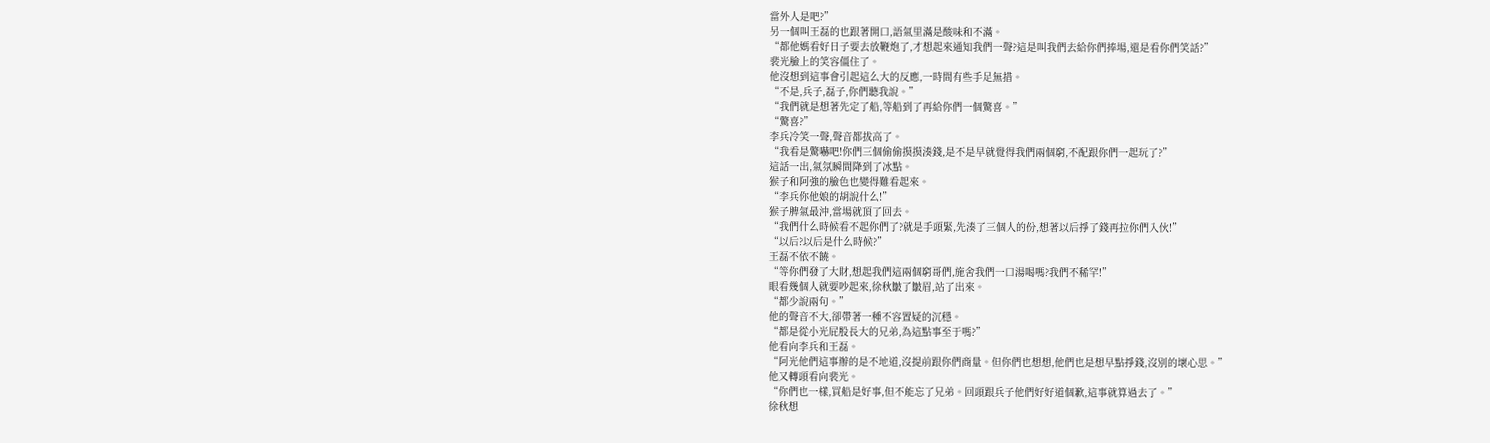當外人是吧?”
另一個叫王磊的也跟著開口,語氣里滿是酸味和不滿。
“都他媽看好日子要去放鞭炮了,才想起來通知我們一聲?這是叫我們去給你們捧場,還是看你們笑話?”
裴光臉上的笑容僵住了。
他沒想到這事會引起這么大的反應,一時間有些手足無措。
“不是,兵子,磊子,你們聽我說。”
“我們就是想著先定了船,等船到了再給你們一個驚喜。”
“驚喜?”
李兵冷笑一聲,聲音都拔高了。
“我看是驚嚇吧!你們三個偷偷摸摸湊錢,是不是早就覺得我們兩個窮,不配跟你們一起玩了?”
這話一出,氣氛瞬間降到了冰點。
猴子和阿強的臉色也變得難看起來。
“李兵你他娘的胡說什么!”
猴子脾氣最沖,當場就頂了回去。
“我們什么時候看不起你們了?就是手頭緊,先湊了三個人的份,想著以后掙了錢再拉你們入伙!”
“以后?以后是什么時候?”
王磊不依不饒。
“等你們發了大財,想起我們這兩個窮哥們,施舍我們一口湯喝嗎?我們不稀罕!”
眼看幾個人就要吵起來,徐秋皺了皺眉,站了出來。
“都少說兩句。”
他的聲音不大,卻帶著一種不容置疑的沉穩。
“都是從小光屁股長大的兄弟,為這點事至于嗎?”
他看向李兵和王磊。
“阿光他們這事辦的是不地道,沒提前跟你們商量。但你們也想想,他們也是想早點掙錢,沒別的壞心思。”
他又轉頭看向裴光。
“你們也一樣,買船是好事,但不能忘了兄弟。回頭跟兵子他們好好道個歉,這事就算過去了。”
徐秋想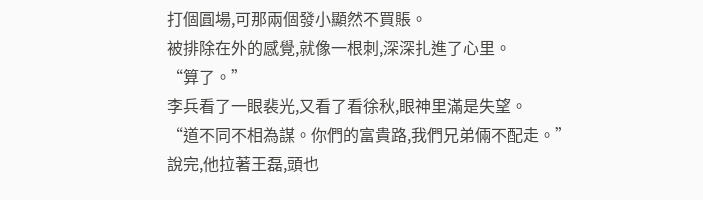打個圓場,可那兩個發小顯然不買賬。
被排除在外的感覺,就像一根刺,深深扎進了心里。
“算了。”
李兵看了一眼裴光,又看了看徐秋,眼神里滿是失望。
“道不同不相為謀。你們的富貴路,我們兄弟倆不配走。”
說完,他拉著王磊,頭也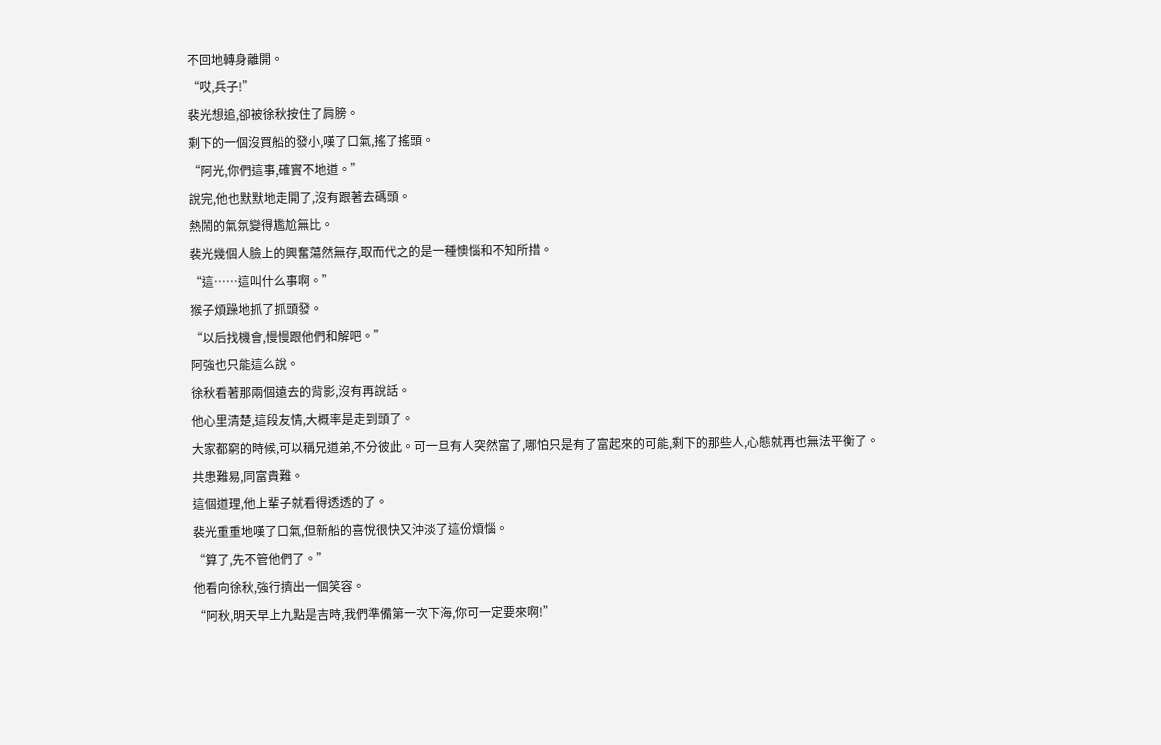不回地轉身離開。
“哎,兵子!”
裴光想追,卻被徐秋按住了肩膀。
剩下的一個沒買船的發小,嘆了口氣,搖了搖頭。
“阿光,你們這事,確實不地道。”
說完,他也默默地走開了,沒有跟著去碼頭。
熱鬧的氣氛變得尷尬無比。
裴光幾個人臉上的興奮蕩然無存,取而代之的是一種懊惱和不知所措。
“這……這叫什么事啊。”
猴子煩躁地抓了抓頭發。
“以后找機會,慢慢跟他們和解吧。”
阿強也只能這么說。
徐秋看著那兩個遠去的背影,沒有再說話。
他心里清楚,這段友情,大概率是走到頭了。
大家都窮的時候,可以稱兄道弟,不分彼此。可一旦有人突然富了,哪怕只是有了富起來的可能,剩下的那些人,心態就再也無法平衡了。
共患難易,同富貴難。
這個道理,他上輩子就看得透透的了。
裴光重重地嘆了口氣,但新船的喜悅很快又沖淡了這份煩惱。
“算了,先不管他們了。”
他看向徐秋,強行擠出一個笑容。
“阿秋,明天早上九點是吉時,我們準備第一次下海,你可一定要來啊!”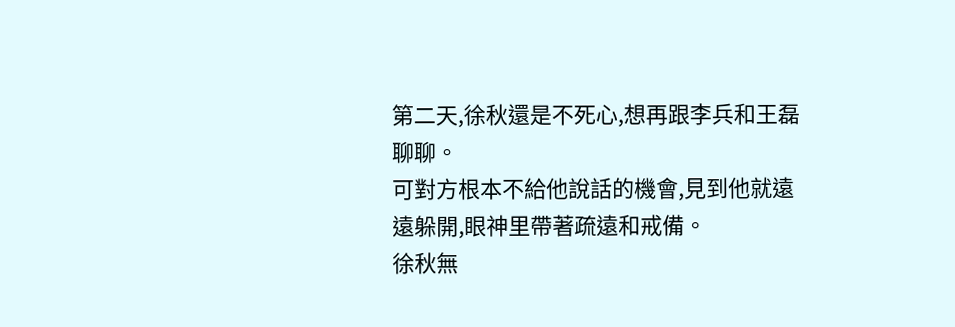第二天,徐秋還是不死心,想再跟李兵和王磊聊聊。
可對方根本不給他說話的機會,見到他就遠遠躲開,眼神里帶著疏遠和戒備。
徐秋無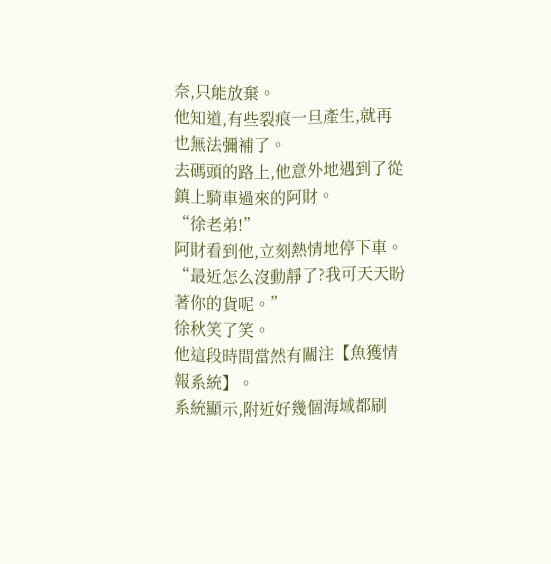奈,只能放棄。
他知道,有些裂痕一旦產生,就再也無法彌補了。
去碼頭的路上,他意外地遇到了從鎮上騎車過來的阿財。
“徐老弟!”
阿財看到他,立刻熱情地停下車。
“最近怎么沒動靜了?我可天天盼著你的貨呢。”
徐秋笑了笑。
他這段時間當然有關注【魚獲情報系統】。
系統顯示,附近好幾個海域都刷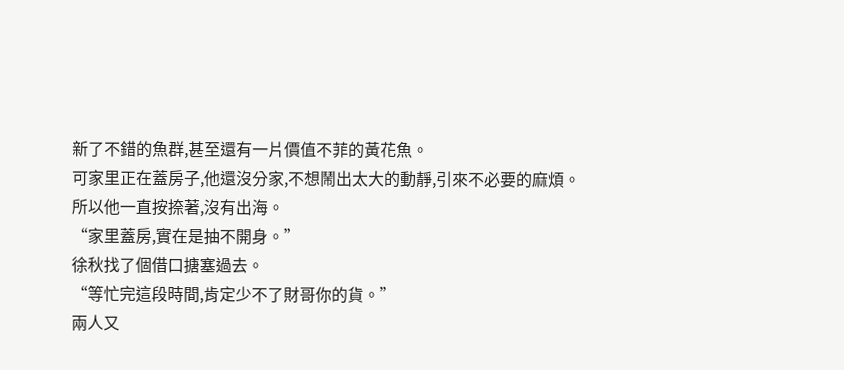新了不錯的魚群,甚至還有一片價值不菲的黃花魚。
可家里正在蓋房子,他還沒分家,不想鬧出太大的動靜,引來不必要的麻煩。
所以他一直按捺著,沒有出海。
“家里蓋房,實在是抽不開身。”
徐秋找了個借口搪塞過去。
“等忙完這段時間,肯定少不了財哥你的貨。”
兩人又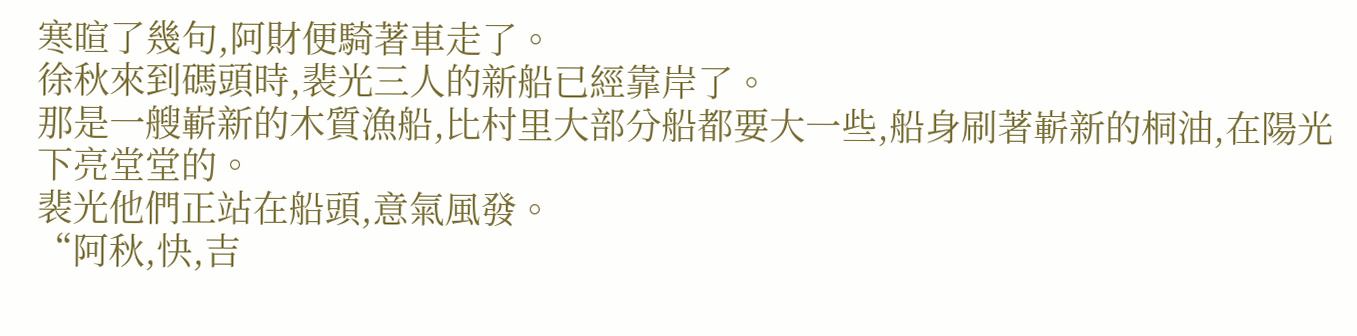寒暄了幾句,阿財便騎著車走了。
徐秋來到碼頭時,裴光三人的新船已經靠岸了。
那是一艘嶄新的木質漁船,比村里大部分船都要大一些,船身刷著嶄新的桐油,在陽光下亮堂堂的。
裴光他們正站在船頭,意氣風發。
“阿秋,快,吉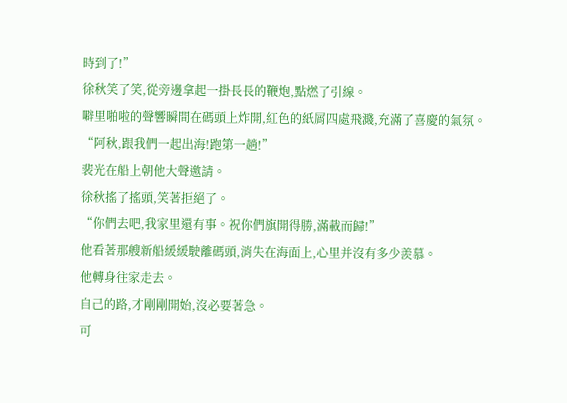時到了!”
徐秋笑了笑,從旁邊拿起一掛長長的鞭炮,點燃了引線。
噼里啪啦的聲響瞬間在碼頭上炸開,紅色的紙屑四處飛濺,充滿了喜慶的氣氛。
“阿秋,跟我們一起出海!跑第一趟!”
裴光在船上朝他大聲邀請。
徐秋搖了搖頭,笑著拒絕了。
“你們去吧,我家里還有事。祝你們旗開得勝,滿載而歸!”
他看著那艘新船緩緩駛離碼頭,消失在海面上,心里并沒有多少羨慕。
他轉身往家走去。
自己的路,才剛剛開始,沒必要著急。
可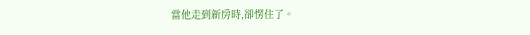當他走到新房時,卻愣住了。